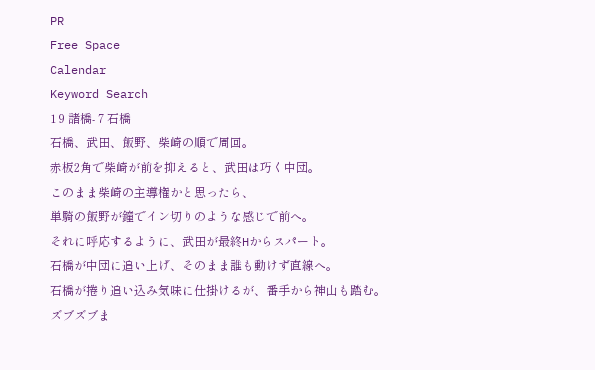PR
Free Space
Calendar
Keyword Search
1 9 諸橋- 7 石橋
石橋、武田、飯野、柴崎の順で周回。
赤板2角で柴崎が前を抑えると、武田は巧く中団。
このまま柴崎の主導権かと思ったら、
単騎の飯野が鐘でイン切りのような感じで前へ。
それに呼応するように、武田が最終Hからスパート。
石橋が中団に追い上げ、そのまま誰も動けず直線へ。
石橋が捲り追い込み気味に仕掛けるが、番手から神山も踏む。
ズブズブま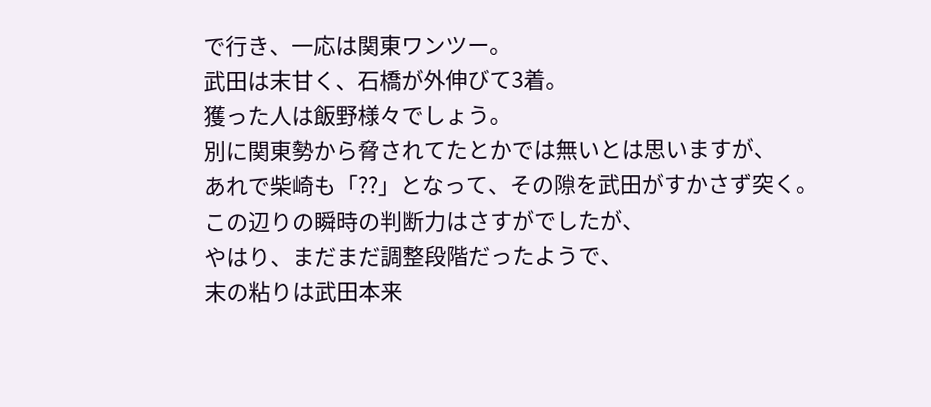で行き、一応は関東ワンツー。
武田は末甘く、石橋が外伸びて3着。
獲った人は飯野様々でしょう。
別に関東勢から脅されてたとかでは無いとは思いますが、
あれで柴崎も「??」となって、その隙を武田がすかさず突く。
この辺りの瞬時の判断力はさすがでしたが、
やはり、まだまだ調整段階だったようで、
末の粘りは武田本来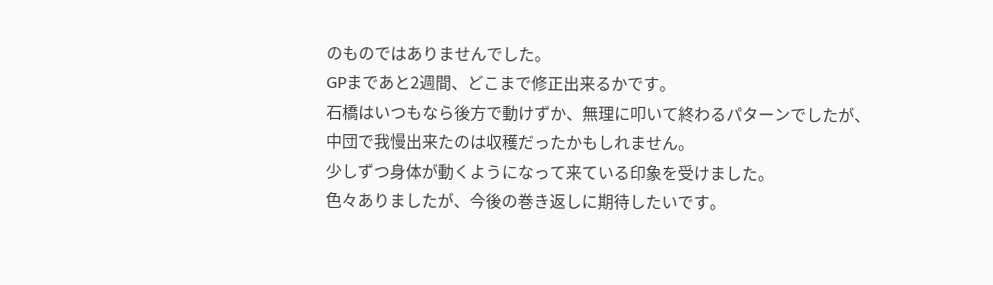のものではありませんでした。
GPまであと2週間、どこまで修正出来るかです。
石橋はいつもなら後方で動けずか、無理に叩いて終わるパターンでしたが、
中団で我慢出来たのは収穫だったかもしれません。
少しずつ身体が動くようになって来ている印象を受けました。
色々ありましたが、今後の巻き返しに期待したいです。